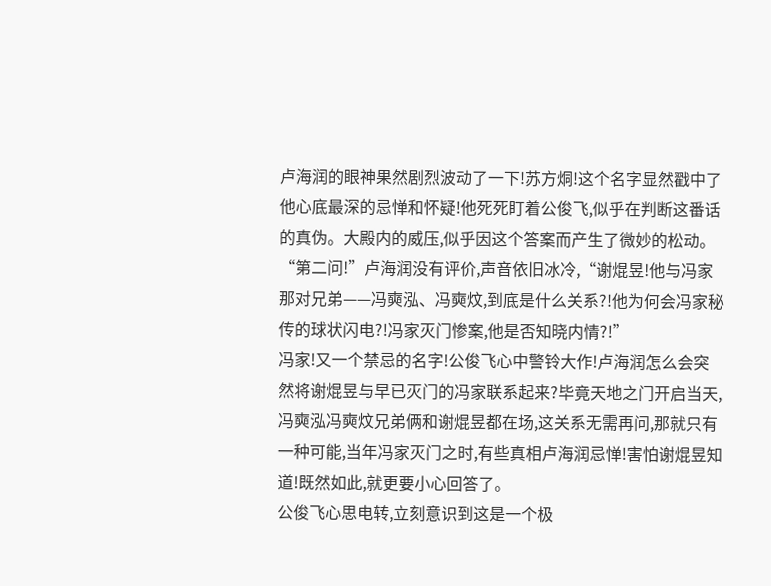卢海润的眼神果然剧烈波动了一下!苏方烔!这个名字显然戳中了他心底最深的忌惮和怀疑!他死死盯着公俊飞,似乎在判断这番话的真伪。大殿内的威压,似乎因这个答案而产生了微妙的松动。
“第二问!”卢海润没有评价,声音依旧冰冷,“谢焜昱!他与冯家那对兄弟——冯奭泓、冯奭炆,到底是什么关系?!他为何会冯家秘传的球状闪电?!冯家灭门惨案,他是否知晓内情?!”
冯家!又一个禁忌的名字!公俊飞心中警铃大作!卢海润怎么会突然将谢焜昱与早已灭门的冯家联系起来?毕竟天地之门开启当天,冯奭泓冯奭炆兄弟俩和谢焜昱都在场,这关系无需再问,那就只有一种可能,当年冯家灭门之时,有些真相卢海润忌惮!害怕谢焜昱知道!既然如此,就更要小心回答了。
公俊飞心思电转,立刻意识到这是一个极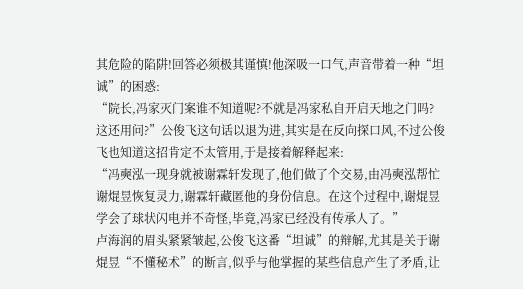其危险的陷阱!回答必须极其谨慎!他深吸一口气,声音带着一种“坦诚”的困惑:
“院长,冯家灭门案谁不知道呢?不就是冯家私自开启天地之门吗?这还用问?”公俊飞这句话以退为进,其实是在反向探口风,不过公俊飞也知道这招肯定不太管用,于是接着解释起来:
“冯奭泓一现身就被谢霖轩发现了,他们做了个交易,由冯奭泓帮忙谢焜昱恢复灵力,谢霖轩藏匿他的身份信息。在这个过程中,谢焜昱学会了球状闪电并不奇怪,毕竟,冯家已经没有传承人了。”
卢海润的眉头紧紧皱起,公俊飞这番“坦诚”的辩解,尤其是关于谢焜昱“不懂秘术”的断言,似乎与他掌握的某些信息产生了矛盾,让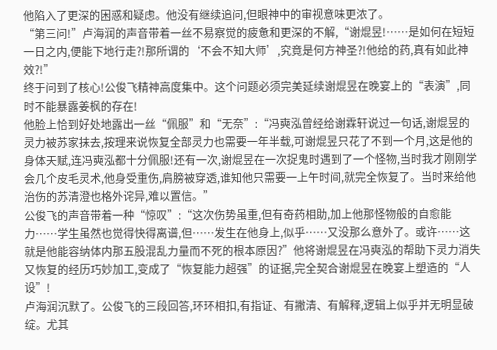他陷入了更深的困惑和疑虑。他没有继续追问,但眼神中的审视意味更浓了。
“第三问!”卢海润的声音带着一丝不易察觉的疲惫和更深的不解,“谢焜昱!……是如何在短短一日之内,便能下地行走?!那所谓的‘不会不知大师’,究竟是何方神圣?!他给的药,真有如此神效?!”
终于问到了核心!公俊飞精神高度集中。这个问题必须完美延续谢焜昱在晚宴上的“表演”,同时不能暴露姜枫的存在!
他脸上恰到好处地露出一丝“佩服”和“无奈”:“冯奭泓曾经给谢霖轩说过一句话,谢焜昱的灵力被苏家抹去,按理来说恢复全部灵力也需要一年半载,可谢焜昱只花了不到一个月,这是他的身体天赋,连冯奭泓都十分佩服!还有一次,谢焜昱在一次捉鬼时遇到了一个怪物,当时我才刚刚学会几个皮毛灵术,他身受重伤,肩膀被穿透,谁知他只需要一上午时间,就完全恢复了。当时来给他治伤的苏清澄也格外诧异,难以置信。”
公俊飞的声音带着一种“惊叹”:“这次伤势虽重,但有奇药相助,加上他那怪物般的自愈能力……学生虽然也觉得快得离谱,但……发生在他身上,似乎……又没那么意外了。或许……这就是他能容纳体内那五股混乱力量而不死的根本原因?”他将谢焜昱在冯奭泓的帮助下灵力消失又恢复的经历巧妙加工,变成了“恢复能力超强”的证据,完全契合谢焜昱在晚宴上塑造的“人设”!
卢海润沉默了。公俊飞的三段回答,环环相扣,有指证、有撇清、有解释,逻辑上似乎并无明显破绽。尤其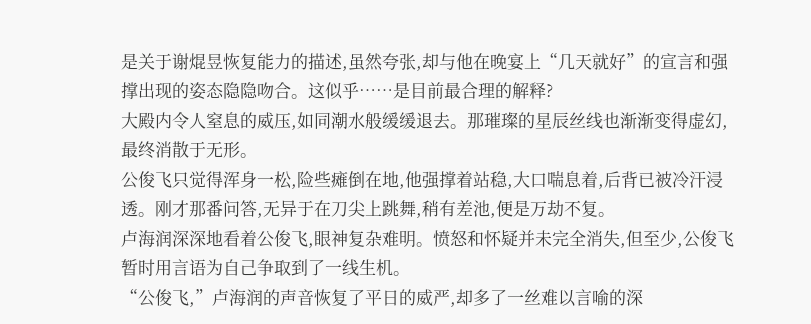是关于谢焜昱恢复能力的描述,虽然夸张,却与他在晚宴上“几天就好”的宣言和强撑出现的姿态隐隐吻合。这似乎……是目前最合理的解释?
大殿内令人窒息的威压,如同潮水般缓缓退去。那璀璨的星辰丝线也渐渐变得虚幻,最终消散于无形。
公俊飞只觉得浑身一松,险些瘫倒在地,他强撑着站稳,大口喘息着,后背已被冷汗浸透。刚才那番问答,无异于在刀尖上跳舞,稍有差池,便是万劫不复。
卢海润深深地看着公俊飞,眼神复杂难明。愤怒和怀疑并未完全消失,但至少,公俊飞暂时用言语为自己争取到了一线生机。
“公俊飞,”卢海润的声音恢复了平日的威严,却多了一丝难以言喻的深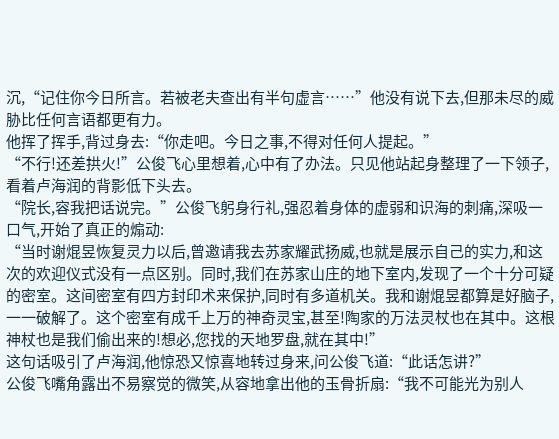沉,“记住你今日所言。若被老夫查出有半句虚言……”他没有说下去,但那未尽的威胁比任何言语都更有力。
他挥了挥手,背过身去:“你走吧。今日之事,不得对任何人提起。”
“不行!还差拱火!”公俊飞心里想着,心中有了办法。只见他站起身整理了一下领子,看着卢海润的背影低下头去。
“院长,容我把话说完。”公俊飞躬身行礼,强忍着身体的虚弱和识海的刺痛,深吸一口气,开始了真正的煽动:
“当时谢焜昱恢复灵力以后,曾邀请我去苏家耀武扬威,也就是展示自己的实力,和这次的欢迎仪式没有一点区别。同时,我们在苏家山庄的地下室内,发现了一个十分可疑的密室。这间密室有四方封印术来保护,同时有多道机关。我和谢焜昱都算是好脑子,一一破解了。这个密室有成千上万的神奇灵宝,甚至!陶家的万法灵杖也在其中。这根神杖也是我们偷出来的!想必,您找的天地罗盘,就在其中!”
这句话吸引了卢海润,他惊恐又惊喜地转过身来,问公俊飞道:“此话怎讲?”
公俊飞嘴角露出不易察觉的微笑,从容地拿出他的玉骨折扇:“我不可能光为别人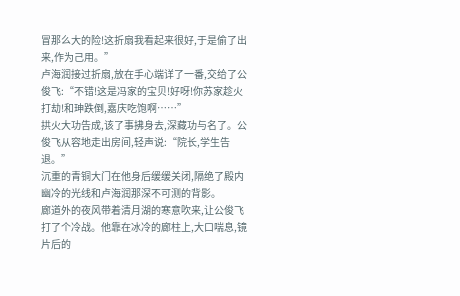冒那么大的险!这折扇我看起来很好,于是偷了出来,作为己用。”
卢海润接过折扇,放在手心端详了一番,交给了公俊飞:“不错!这是冯家的宝贝!好呀!你苏家趁火打劫!和珅跌倒,嘉庆吃饱啊……”
拱火大功告成,该了事拂身去,深藏功与名了。公俊飞从容地走出房间,轻声说:“院长,学生告退。”
沉重的青铜大门在他身后缓缓关闭,隔绝了殿内幽冷的光线和卢海润那深不可测的背影。
廊道外的夜风带着清月湖的寒意吹来,让公俊飞打了个冷战。他靠在冰冷的廊柱上,大口喘息,镜片后的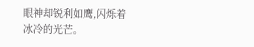眼神却锐利如鹰,闪烁着冰冷的光芒。